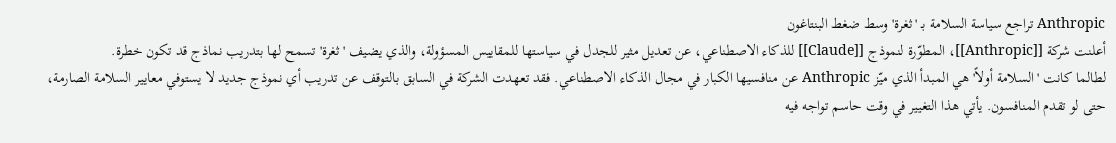Anthropic تراجع سياسة السلامة بـ 'ثغرة' وسط ضغط البنتاغون
أعلنت شركة [[Anthropic]]، المطوّرة لنموذج [[Claude]] للذكاء الاصطناعي، عن تعديل مثير للجدل في سياستها للمقاييس المسؤولة، والذي يضيف 'ثغرة' تسمح لها بتدريب نماذج قد تكون خطرة.
لطالما كانت 'السلامة أولاً' هي المبدأ الذي ميّز Anthropic عن منافسيها الكبار في مجال الذكاء الاصطناعي. فقد تعهدت الشركة في السابق بالتوقف عن تدريب أي نموذج جديد لا يستوفي معايير السلامة الصارمة، حتى لو تقدم المنافسون. يأتي هذا التغيير في وقت حاسم تواجه فيه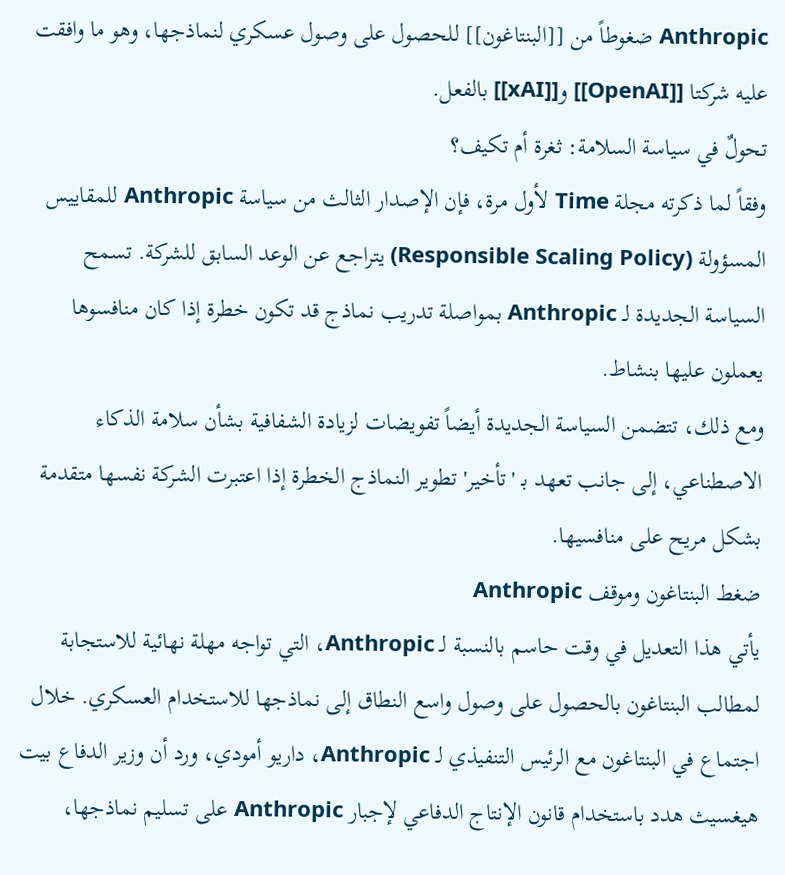Anthropic ضغوطاً من [[البنتاغون]] للحصول على وصول عسكري لنماذجها، وهو ما وافقت عليه شركتا [[OpenAI]] و[[xAI]] بالفعل.
تحولٌ في سياسة السلامة: ثغرة أم تكيف؟
وفقاً لما ذكرته مجلة Time لأول مرة، فإن الإصدار الثالث من سياسة Anthropic للمقاييس المسؤولة (Responsible Scaling Policy) يتراجع عن الوعد السابق للشركة. تسمح السياسة الجديدة لـ Anthropic بمواصلة تدريب نماذج قد تكون خطرة إذا كان منافسوها يعملون عليها بنشاط.
ومع ذلك، تتضمن السياسة الجديدة أيضاً تفويضات لزيادة الشفافية بشأن سلامة الذكاء الاصطناعي، إلى جانب تعهد بـ 'تأخير' تطوير النماذج الخطرة إذا اعتبرت الشركة نفسها متقدمة بشكل مريح على منافسيها.
ضغط البنتاغون وموقف Anthropic
يأتي هذا التعديل في وقت حاسم بالنسبة لـ Anthropic، التي تواجه مهلة نهائية للاستجابة لمطالب البنتاغون بالحصول على وصول واسع النطاق إلى نماذجها للاستخدام العسكري. خلال اجتماع في البنتاغون مع الرئيس التنفيذي لـ Anthropic، داريو أمودي، ورد أن وزير الدفاع بيت هيغسيث هدد باستخدام قانون الإنتاج الدفاعي لإجبار Anthropic على تسليم نماذجها،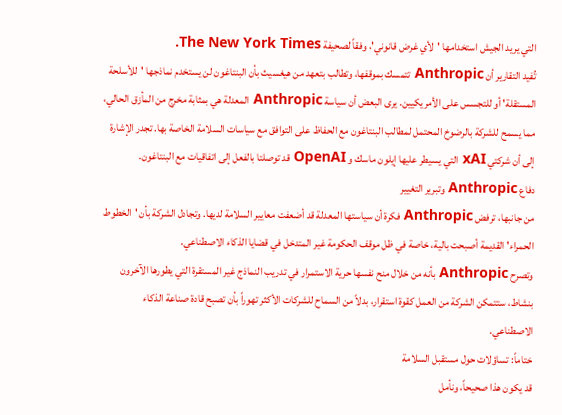التي يريد الجيش استخدامها 'لأي غرض قانوني'، وفقاً لصحيفة The New York Times.
تُفيد التقارير أن Anthropic تتمسك بموقفها، وتطالب بتعهد من هيغسيث بأن البنتاغون لن يستخدم نماذجها 'للأسلحة المستقلة' أو للتجسس على الأمريكيين. يرى البعض أن سياسة Anthropic المعدلة هي بمثابة مخرج من المأزق الحالي، مما يسمح للشركة بالرضوخ المحتمل لمطالب البنتاغون مع الحفاظ على التوافق مع سياسات السلامة الخاصة بها. تجدر الإشارة إلى أن شركتي xAI التي يسيطر عليها إيلون ماسك و OpenAI قد توصلتا بالفعل إلى اتفاقيات مع البنتاغون.
دفاع Anthropic وتبرير التغيير
من جانبها، ترفض Anthropic فكرة أن سياستها المعدلة قد أضعفت معايير السلامة لديها. وتجادل الشركة بأن 'الخطوط الحمراء' القديمة أصبحت بالية، خاصة في ظل موقف الحكومة غير المتدخل في قضايا الذكاء الاصطناعي.
وتصرح Anthropic بأنه من خلال منح نفسها حرية الاستمرار في تدريب النماذج غير المستقرة التي يطورها الآخرون بنشاط، ستتمكن الشركة من العمل كقوة استقرار، بدلاً من السماح للشركات الأكثر تهوراً بأن تصبح قادة صناعة الذكاء الاصطناعي.
ختاماً: تساؤلات حول مستقبل السلامة
قد يكون هذا صحيحاً، ونأمل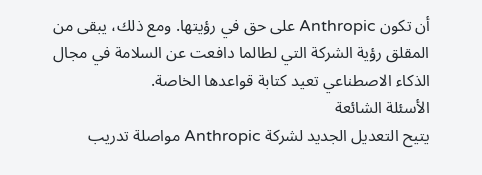أن تكون Anthropic على حق في رؤيتها. ومع ذلك، يبقى من المقلق رؤية الشركة التي لطالما دافعت عن السلامة في مجال الذكاء الاصطناعي تعيد كتابة قواعدها الخاصة.
الأسئلة الشائعة
يتيح التعديل الجديد لشركة Anthropic مواصلة تدريب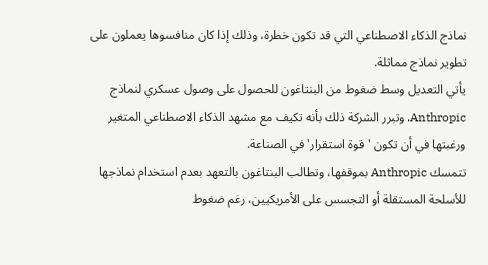نماذج الذكاء الاصطناعي التي قد تكون خطرة، وذلك إذا كان منافسوها يعملون على تطوير نماذج مماثلة.
يأتي التعديل وسط ضغوط من البنتاغون للحصول على وصول عسكري لنماذج Anthropic. وتبرر الشركة ذلك بأنه تكيف مع مشهد الذكاء الاصطناعي المتغير ورغبتها في أن تكون 'قوة استقرار' في الصناعة.
تتمسك Anthropic بموقفها، وتطالب البنتاغون بالتعهد بعدم استخدام نماذجها للأسلحة المستقلة أو التجسس على الأمريكيين، رغم ضغوط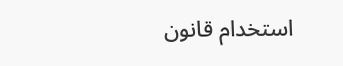استخدام قانون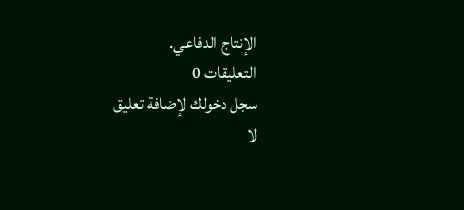الإنتاج الدفاعي.
التعليقات 0
سجل دخولك لإضافة تعليق
لا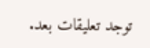توجد تعليقات بعد.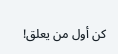كن أول من يعلق!